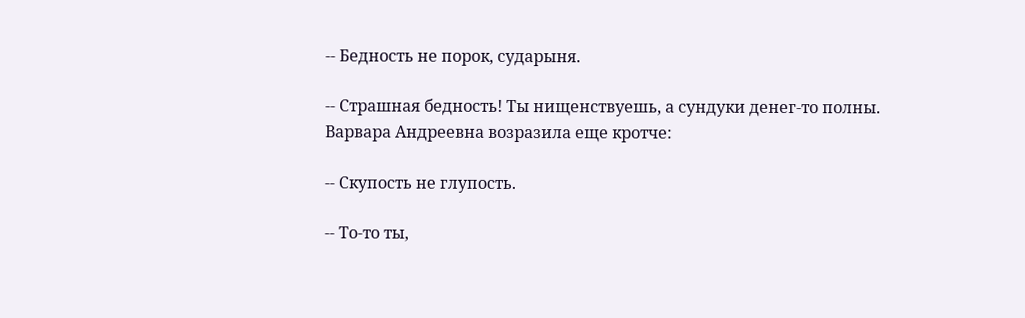-- Бедность не порок, сударыня.

-- Страшная бедность! Ты нищенствуешь, а сундуки денег-то полны. Варвара Андреевна возразила еще кротче:

-- Скупость не глупость.

-- То-то ты,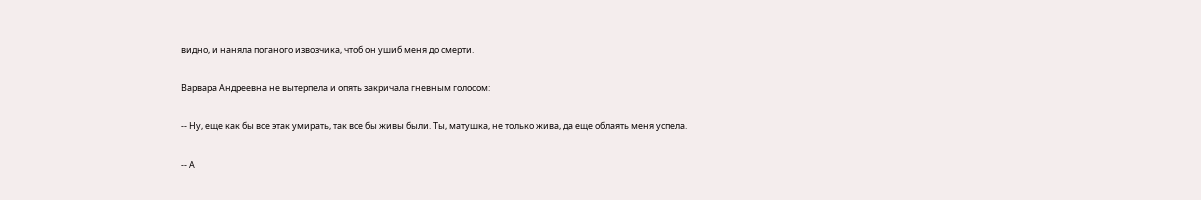видно, и наняла поганого извозчика, чтоб он ушиб меня до смерти.

Варвара Андреевна не вытерпела и опять закричала гневным голосом:

-- Ну, еще как бы все этак умирать, так все бы живы были. Ты, матушка, не только жива, да еще облаять меня успела.

-- А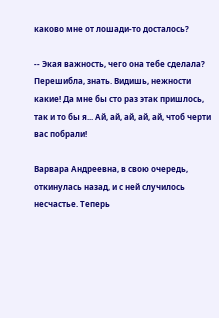каково мне от лошади-то досталось?

-- Экая важность, чего она тебе сделала? Перешибла, знать. Видишь, нежности какие! Да мне бы сто раз этак пришлось, так и то бы я... Ай, ай, ай, ай, ай, чтоб черти вас побрали!

Варвара Андреевна, в свою очередь, откинулась назад, и с ней случилось несчастье. Теперь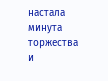настала минута торжества и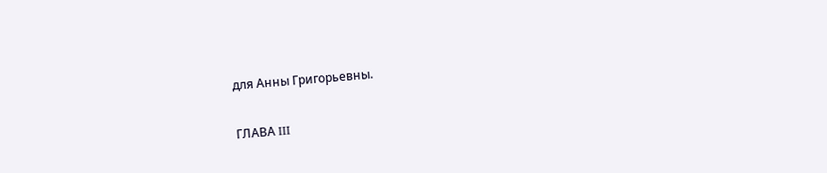для Анны Григорьевны.

ГЛАВА III